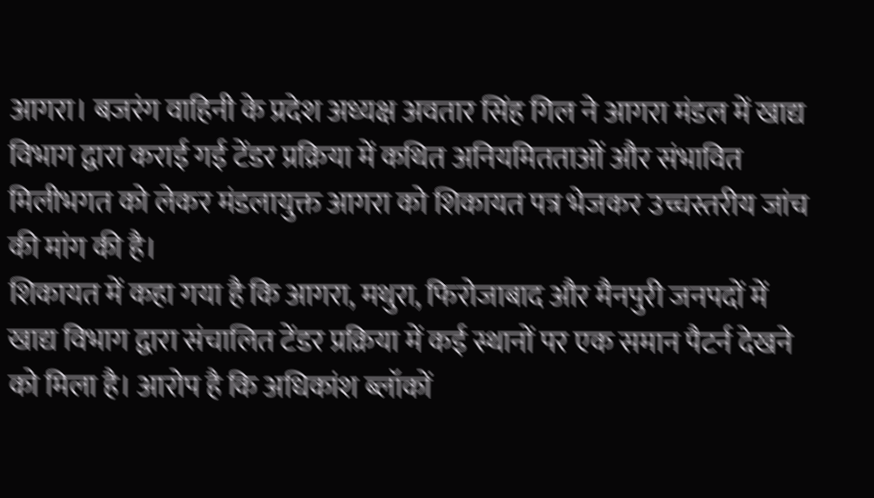आगरा। बजरंग वाहिनी के प्रदेश अध्यक्ष अवतार सिंह गिल ने आगरा मंडल में खाद्य विभाग द्वारा कराई गई टेंडर प्रक्रिया में कथित अनियमितताओं और संभावित मिलीभगत को लेकर मंडलायुक्त आगरा को शिकायत पत्र भेजकर उच्चस्तरीय जांच की मांग की है।
शिकायत में कहा गया है कि आगरा, मथुरा, फिरोजाबाद और मैनपुरी जनपदों में खाद्य विभाग द्वारा संचालित टेंडर प्रक्रिया में कई स्थानों पर एक समान पैटर्न देखने को मिला है। आरोप है कि अधिकांश ब्लॉकों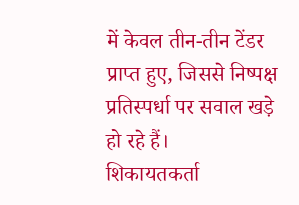में केवल तीन-तीन टेंडर प्राप्त हुए, जिससे निष्पक्ष प्रतिस्पर्धा पर सवाल खड़े हो रहे हैं।
शिकायतकर्ता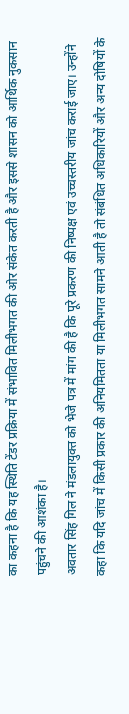का कहना है कि यह स्थिति टेंडर प्रक्रिया में संभावित मिलीभगत की ओर संकेत करती है और इससे शासन को आर्थिक नुकसान पहुंचने की आशंका है।
अवतार सिंह गिल ने मंडलायुक्त को भेजे पत्र में मांग की है कि पूरे प्रकरण की निष्पक्ष एवं उच्चस्तरीय जांच कराई जाए। उन्होंने कहा कि यदि जांच में किसी प्रकार की अनियमितता या मिलीभगत सामने आती है तो संबंधित अधिकारियों और अन्य दोषियों के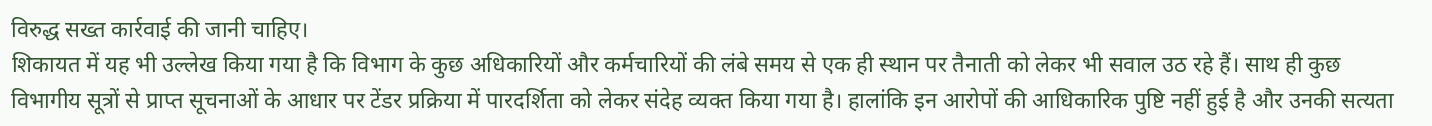विरुद्ध सख्त कार्रवाई की जानी चाहिए।
शिकायत में यह भी उल्लेख किया गया है कि विभाग के कुछ अधिकारियों और कर्मचारियों की लंबे समय से एक ही स्थान पर तैनाती को लेकर भी सवाल उठ रहे हैं। साथ ही कुछ विभागीय सूत्रों से प्राप्त सूचनाओं के आधार पर टेंडर प्रक्रिया में पारदर्शिता को लेकर संदेह व्यक्त किया गया है। हालांकि इन आरोपों की आधिकारिक पुष्टि नहीं हुई है और उनकी सत्यता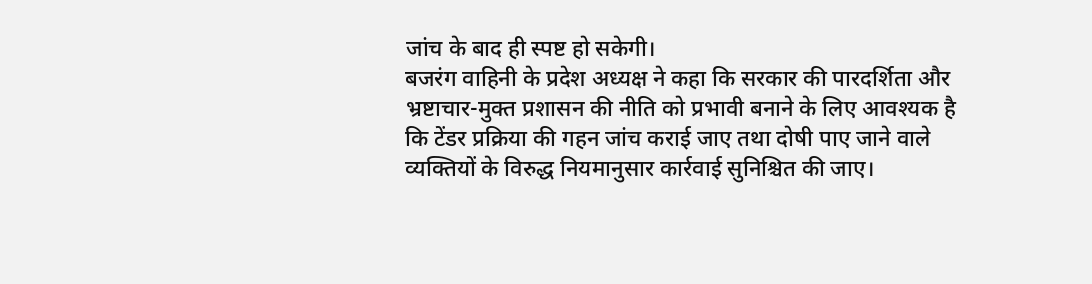जांच के बाद ही स्पष्ट हो सकेगी।
बजरंग वाहिनी के प्रदेश अध्यक्ष ने कहा कि सरकार की पारदर्शिता और भ्रष्टाचार-मुक्त प्रशासन की नीति को प्रभावी बनाने के लिए आवश्यक है कि टेंडर प्रक्रिया की गहन जांच कराई जाए तथा दोषी पाए जाने वाले व्यक्तियों के विरुद्ध नियमानुसार कार्रवाई सुनिश्चित की जाए।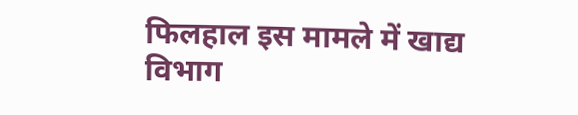फिलहाल इस मामले में खाद्य विभाग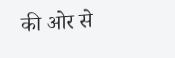की ओर से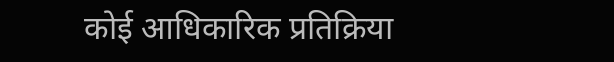कोई आधिकारिक प्रतिक्रिया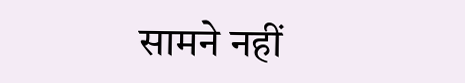सामने नहीं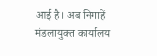आई है। अब निगाहें मंडलायुक्त कार्यालय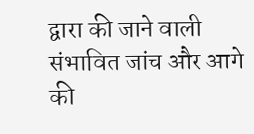द्वारा की जाने वाली संभावित जांच और आगे की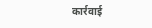कार्रवाई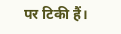पर टिकी हैं।